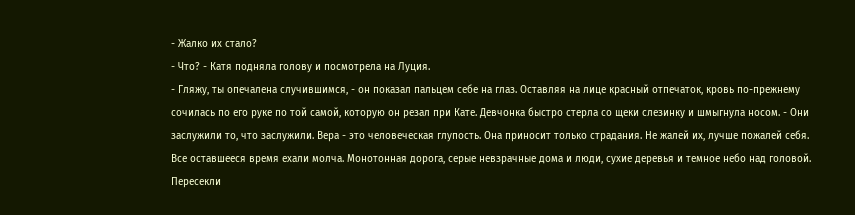- Жалко их стало?
- Что? - Катя подняла голову и посмотрела на Луция.
- Гляжу, ты опечалена случившимся, - он показал пальцем себе на глаз. Оставляя на лице красный отпечаток, кровь по-прежнему сочилась по его руке по той самой, которую он резал при Кате. Девчонка быстро стерла со щеки слезинку и шмыгнула носом. - Они заслужили то, что заслужили. Вера - это человеческая глупость. Она приносит только страдания. Не жалей их, лучше пожалей себя.
Все оставшееся время ехали молча. Монотонная дорога, серые невзрачные дома и люди, сухие деревья и темное небо над головой. Пересекли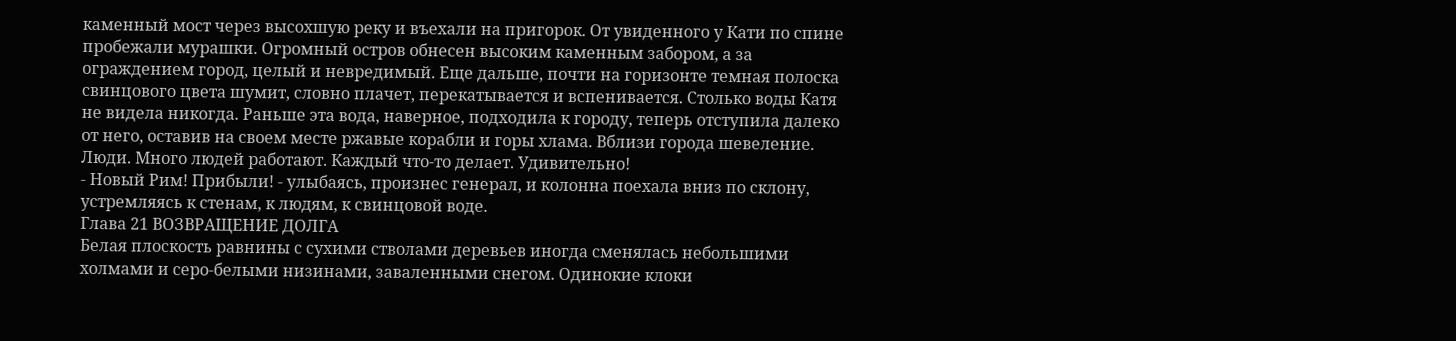каменный мост через высохшую реку и въехали на пригорок. От увиденного у Кати по спине пробежали мурашки. Огромный остров обнесен высоким каменным забором, а за ограждением город, целый и невредимый. Еще дальше, почти на горизонте темная полоска свинцового цвета шумит, словно плачет, перекатывается и вспенивается. Столько воды Катя не видела никогда. Раньше эта вода, наверное, подходила к городу, теперь отступила далеко от него, оставив на своем месте ржавые корабли и горы хлама. Вблизи города шевеление. Люди. Много людей работают. Каждый что-то делает. Удивительно!
- Новый Рим! Прибыли! - улыбаясь, произнес генерал, и колонна поехала вниз по склону, устремляясь к стенам, к людям, к свинцовой воде.
Глава 21 ВОЗВРАЩЕНИЕ ДОЛГА
Белая плоскость равнины с сухими стволами деревьев иногда сменялась небольшими холмами и серо-белыми низинами, заваленными снегом. Одинокие клоки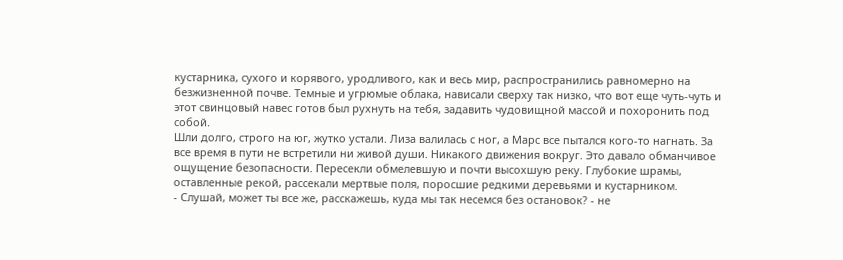кустарника, сухого и корявого, уродливого, как и весь мир, распространились равномерно на безжизненной почве. Темные и угрюмые облака, нависали сверху так низко, что вот еще чуть-чуть и этот свинцовый навес готов был рухнуть на тебя, задавить чудовищной массой и похоронить под собой.
Шли долго, строго на юг, жутко устали. Лиза валилась с ног, а Марс все пытался кого-то нагнать. За все время в пути не встретили ни живой души. Никакого движения вокруг. Это давало обманчивое ощущение безопасности. Пересекли обмелевшую и почти высохшую реку. Глубокие шрамы, оставленные рекой, рассекали мертвые поля, поросшие редкими деревьями и кустарником.
- Слушай, может ты все же, расскажешь, куда мы так несемся без остановок? - не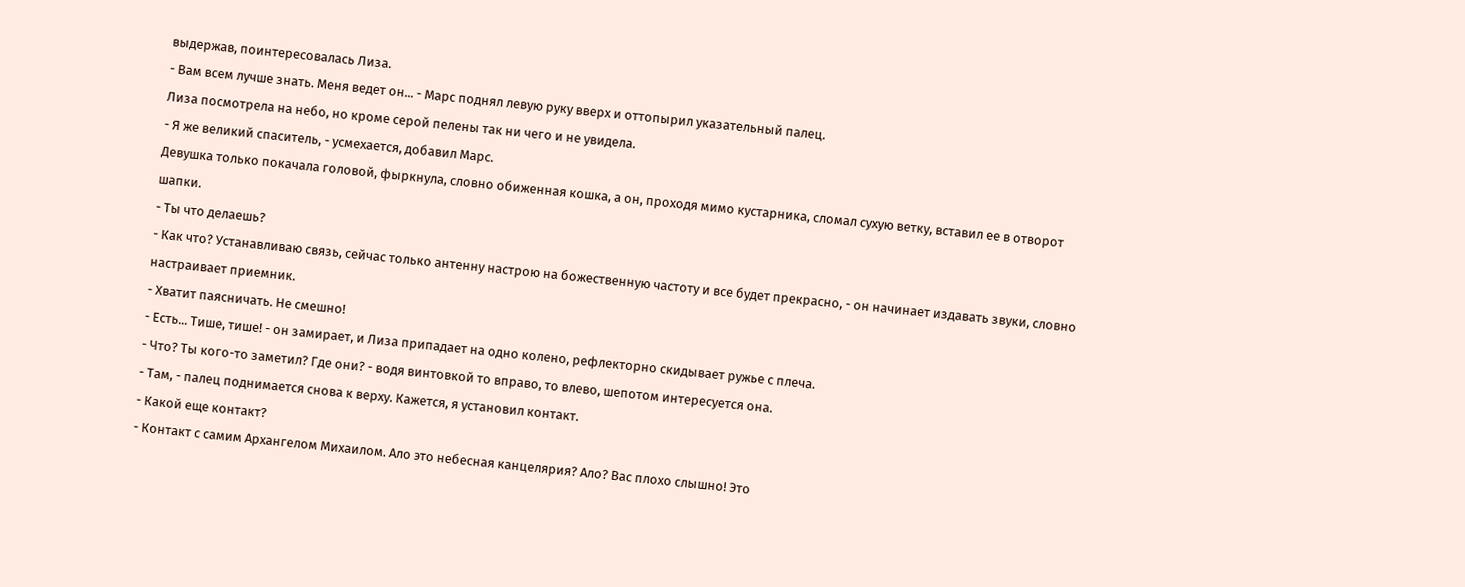выдержав, поинтересовалась Лиза.
- Вам всем лучше знать. Меня ведет он... - Марс поднял левую руку вверх и оттопырил указательный палец.
Лиза посмотрела на небо, но кроме серой пелены так ни чего и не увидела.
- Я же великий спаситель, - усмехается, добавил Марс.
Девушка только покачала головой, фыркнула, словно обиженная кошка, а он, проходя мимо кустарника, сломал сухую ветку, вставил ее в отворот шапки.
- Ты что делаешь?
- Как что? Устанавливаю связь, сейчас только антенну настрою на божественную частоту и все будет прекрасно, - он начинает издавать звуки, словно настраивает приемник.
- Хватит паясничать. Не смешно!
- Есть... Тише, тише! - он замирает, и Лиза припадает на одно колено, рефлекторно скидывает ружье с плеча.
- Что? Ты кого-то заметил? Где они? - водя винтовкой то вправо, то влево, шепотом интересуется она.
- Там, - палец поднимается снова к верху. Кажется, я установил контакт.
- Какой еще контакт?
- Контакт с самим Архангелом Михаилом. Ало это небесная канцелярия? Ало? Вас плохо слышно! Это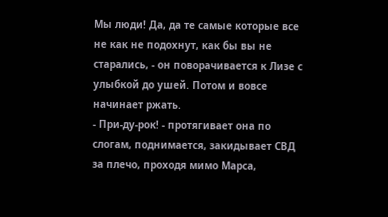Мы люди! Да, да те самые которые все не как не подохнут, как бы вы не старались, - он поворачивается к Лизе с улыбкой до ушей. Потом и вовсе начинает ржать.
- При-ду-рок! - протягивает она по слогам, поднимается, закидывает СВД за плечо, проходя мимо Марса,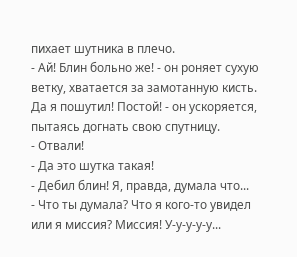пихает шутника в плечо.
- Ай! Блин больно же! - он роняет сухую ветку, хватается за замотанную кисть. Да я пошутил! Постой! - он ускоряется, пытаясь догнать свою спутницу.
- Отвали!
- Да это шутка такая!
- Дебил блин! Я, правда, думала что...
- Что ты думала? Что я кого-то увидел или я миссия? Миссия! У-у-у-у-у...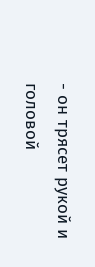- он трясет рукой и головой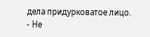дела придурковатое лицо.
- Не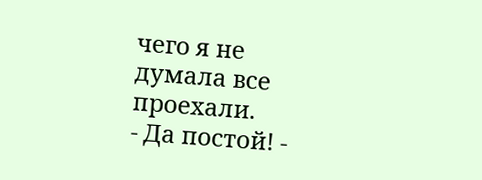чего я не думала все проехали.
- Да постой! -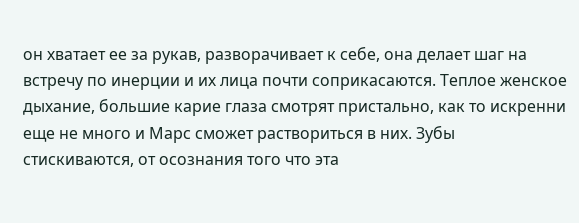он хватает ее за рукав, разворачивает к себе, она делает шаг на встречу по инерции и их лица почти соприкасаются. Теплое женское дыхание, большие карие глаза смотрят пристально, как то искренни еще не много и Марс сможет раствориться в них. Зубы стискиваются, от осознания того что эта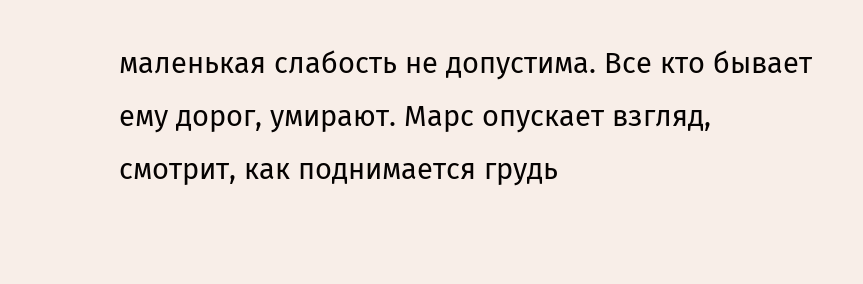маленькая слабость не допустима. Все кто бывает ему дорог, умирают. Марс опускает взгляд, смотрит, как поднимается грудь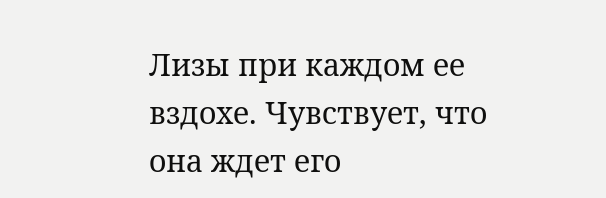Лизы при каждом ее вздохе. Чувствует, что она ждет его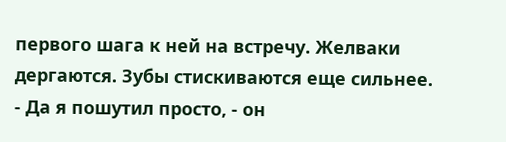первого шага к ней на встречу. Желваки дергаются. Зубы стискиваются еще сильнее.
- Да я пошутил просто, - он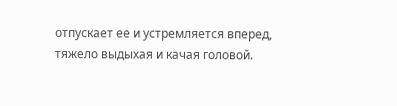отпускает ее и устремляется вперед, тяжело выдыхая и качая головой.